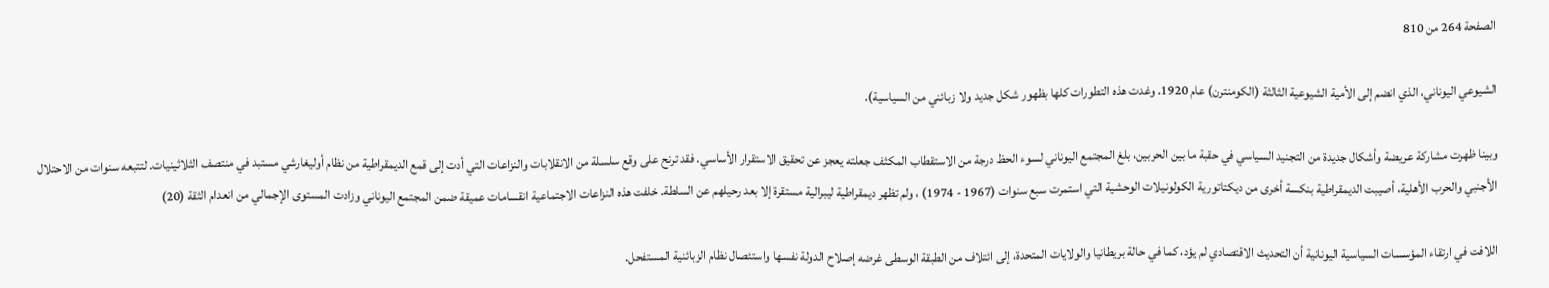الصفحة 264 من 810

الشيوعي اليوناني، الذي انضم إلى الأمية الشيوعية الثالثة (الكومنترن) عام 1920. وغدت هذه التطورات كلها بظهور شكل جديد ولا زبائني من السياسية).

وبينا ظهرت مشاركة عريضة وأشكال جديدة من التجنيد السياسي في حقبة ما بين الحربين، بلغ المجتمع اليوناني لسوء الحظ درجة من الاستقطاب المكثف جعلته يعجز عن تحقيق الاستقرار الأساسي. فقد ترنح على وقع سلسلة من الانقلابات والنزاعات التي أدت إلى قمع الديمقراطية من نظام أوليغارشي مستبد في منتصف الثلاثينيات. لتتبعه سنوات من الاحتلال الأجنبي والحرب الأهلية، أصيبت الديمقراطية بنكسة أخرى من ديكتاتورية الكولونيلات الوحشية التي استمرت سبع سنوات (1967 - 1974) ، ولم تظهر ديمقراطية ليبرالية مستقرة إلا بعد رحيلهم عن السلطة. خلفت هذه النزاعات الاجتماعية انقسامات عميقة ضمن المجتمع اليوناني وزادت المستوى الإجمالي من انعدام الثقة (20)

اللافت في ارتقاء المؤسسات السياسية اليونانية أن التحديث الاقتصادي لم يؤد، کما في حالة بريطانيا والولايات المتحدة، إلى ائتلاف من الطبقة الوسطى غرضه إصلاح الدولة نفسها واستئصال نظام الزبائنية المستفحل.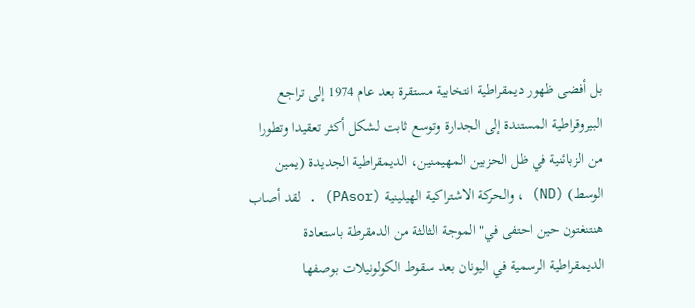بل أفضى ظهور ديمقراطية انتخابية مستقرة بعد عام 1974 إلى تراجع البيروقراطية المستندة إلى الجدارة وتوسع ثابت لشكل أكثر تعقيدا وتطورا من الزبائنية في ظل الحزبين المهيمنين، الديمقراطية الجديدة (يمين الوسط) (ND) ، والحركة الاشتراكية الهيلينية (PAsor) . لقد أصاب هنتنغتون حين احتفى في"الموجة الثالثة من الدمقرطة باستعادة الديمقراطية الرسمية في اليونان بعد سقوط الكولونيلات بوصفها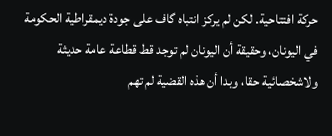حركة افتتاحية. لكن لم يركز انتباه گاف على جودة ديمقراطية الحكومة في اليونان، وحقيقة أن اليونان لم توجد قط قطاعة عامة حديثة ولاشخصائية حقا، وبدا أن هذه القضية لم تهم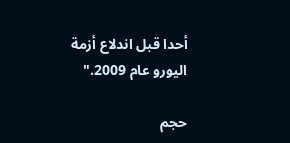أحدا قبل اندلاع أزمة اليورو عام 2009."

حجم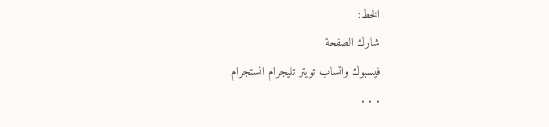الخط:
شارك الصفحة
فيسبوك واتساب تويتر تليجرام انستجرام
. . .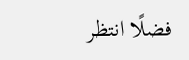فضلًا انتظر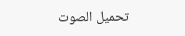تحميل الصوت